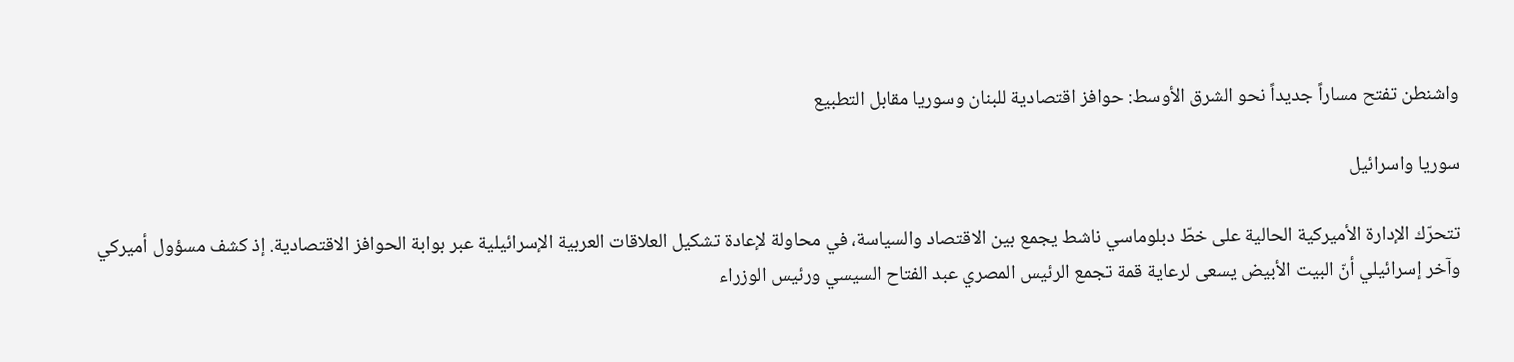واشنطن تفتح مساراً جديداً نحو الشرق الأوسط: حوافز اقتصادية للبنان وسوريا مقابل التطبيع

سوريا واسرائيل

تتحرّك الإدارة الأميركية الحالية على خطّ دبلوماسي ناشط يجمع بين الاقتصاد والسياسة، في محاولة لإعادة تشكيل العلاقات العربية الإسرائيلية عبر بوابة الحوافز الاقتصادية. إذ كشف مسؤول أميركي وآخر إسرائيلي أنّ البيت الأبيض يسعى لرعاية قمة تجمع الرئيس المصري عبد الفتاح السيسي ورئيس الوزراء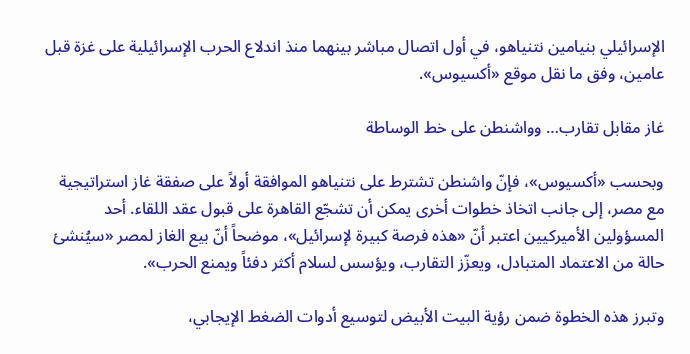الإسرائيلي بنيامين نتنياهو، في أول اتصال مباشر بينهما منذ اندلاع الحرب الإسرائيلية على غزة قبل عامين، وفق ما نقل موقع «أكسيوس».

غاز مقابل تقارب… وواشنطن على خط الوساطة

وبحسب «أكسيوس»، فإنّ واشنطن تشترط على نتنياهو الموافقة أولاً على صفقة غاز استراتيجية مع مصر، إلى جانب اتخاذ خطوات أخرى يمكن أن تشجّع القاهرة على قبول عقد اللقاء. أحد المسؤولين الأميركيين اعتبر أنّ «هذه فرصة كبيرة لإسرائيل»، موضحاً أنّ بيع الغاز لمصر «سيُنشئ حالة من الاعتماد المتبادل، ويعزّز التقارب، ويؤسس لسلام أكثر دفئاً ويمنع الحرب».

وتبرز هذه الخطوة ضمن رؤية البيت الأبيض لتوسيع أدوات الضغط الإيجابي،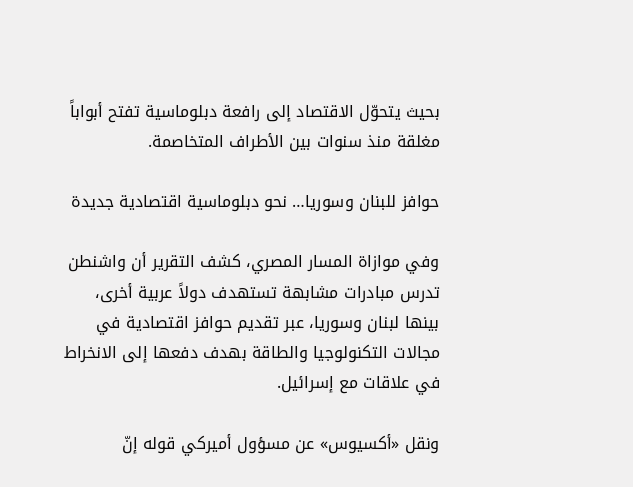بحيث يتحوّل الاقتصاد إلى رافعة دبلوماسية تفتح أبواباً مغلقة منذ سنوات بين الأطراف المتخاصمة.

حوافز للبنان وسوريا… نحو دبلوماسية اقتصادية جديدة

وفي موازاة المسار المصري، كشف التقرير أن واشنطن تدرس مبادرات مشابهة تستهدف دولاً عربية أخرى، بينها لبنان وسوريا، عبر تقديم حوافز اقتصادية في مجالات التكنولوجيا والطاقة بهدف دفعها إلى الانخراط في علاقات مع إسرائيل.

ونقل «أكسيوس» عن مسؤول أميركي قوله إنّ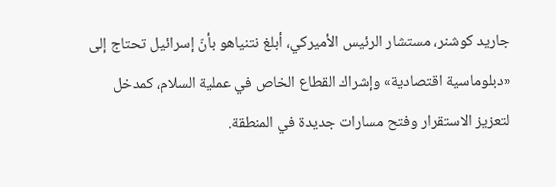جاريد كوشنر، مستشار الرئيس الأميركي، أبلغ نتنياهو بأنّ إسرائيل تحتاج إلى «دبلوماسية اقتصادية» وإشراك القطاع الخاص في عملية السلام، كمدخل لتعزيز الاستقرار وفتح مسارات جديدة في المنطقة.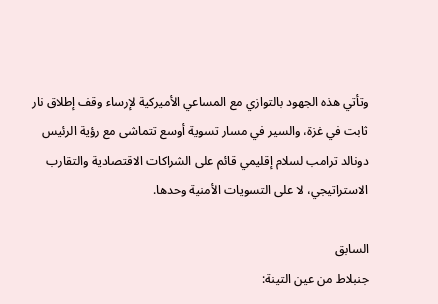وتأتي هذه الجهود بالتوازي مع المساعي الأميركية لإرساء وقف إطلاق نار ثابت في غزة، والسير في مسار تسوية أوسع تتماشى مع رؤية الرئيس دونالد ترامب لسلام إقليمي قائم على الشراكات الاقتصادية والتقارب الاستراتيجي، لا على التسويات الأمنية وحدها.

السابق
جنبلاط من عين التينة: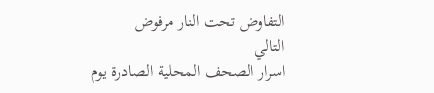التفاوض تحت النار مرفوض
التالي
اسرار الصحف المحلية الصادرة يوم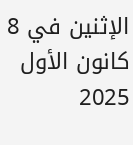الإثنين في 8 كانون الأول 2025